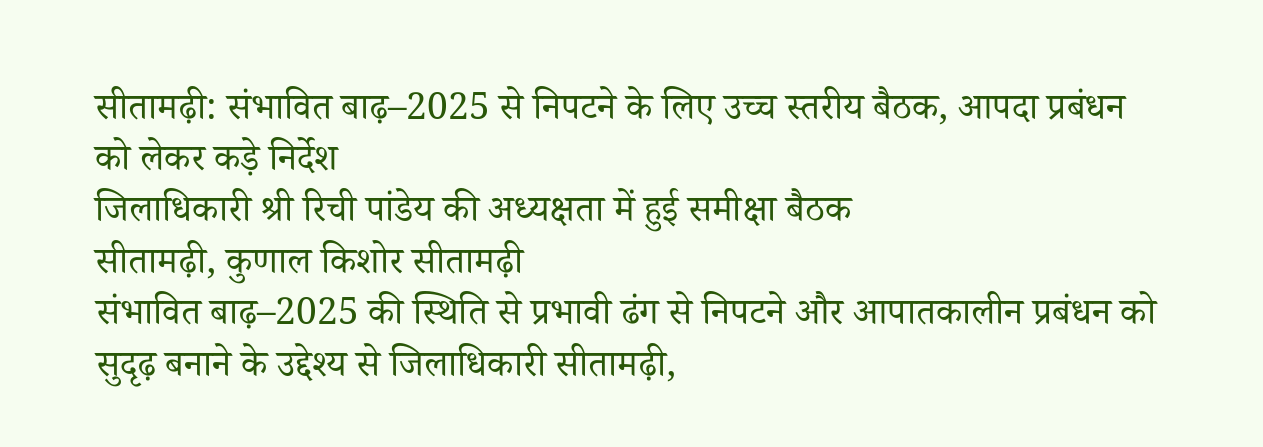सीतामढ़ी: संभावित बाढ़–2025 से निपटने के लिए उच्च स्तरीय बैठक, आपदा प्रबंधन को लेकर कड़े निर्देश
जिलाधिकारी श्री रिची पांडेय की अध्यक्षता में हुई समीक्षा बैठक
सीतामढ़ी, कुणाल किशोर सीतामढ़ी
संभावित बाढ़–2025 की स्थिति से प्रभावी ढंग से निपटने और आपातकालीन प्रबंधन को सुदृढ़ बनाने के उद्देश्य से जिलाधिकारी सीतामढ़ी,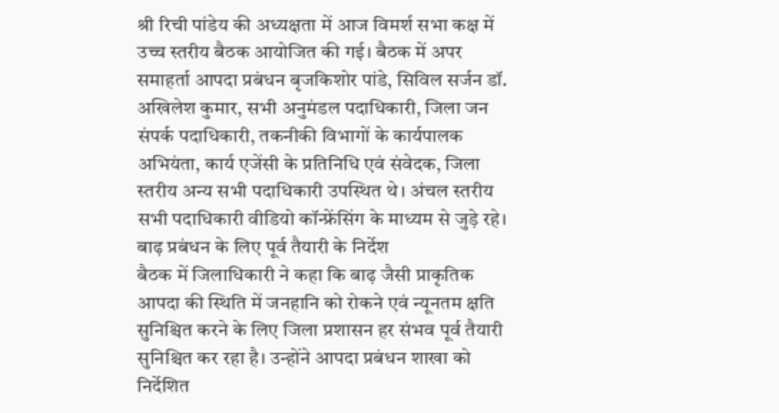श्री रिची पांडेय की अध्यक्षता में आज विमर्श सभा कक्ष में उच्च स्तरीय बैठक आयोजित की गई। बैठक में अपर समाहर्ता आपदा प्रबंधन बृजकिशोर पांडे, सिविल सर्जन डॉ. अखिलेश कुमार, सभी अनुमंडल पदाधिकारी, जिला जन संपर्क पदाधिकारी, तकनीकी विभागों के कार्यपालक अभियंता, कार्य एजेंसी के प्रतिनिधि एवं संवेदक, जिला स्तरीय अन्य सभी पदाधिकारी उपस्थित थे। अंचल स्तरीय सभी पदाधिकारी वीडियो कॉन्फ्रेंसिंग के माध्यम से जुड़े रहे।
बाढ़ प्रबंधन के लिए पूर्व तैयारी के निर्देश
बैठक में जिलाधिकारी ने कहा कि बाढ़ जैसी प्राकृतिक आपदा की स्थिति में जनहानि को रोकने एवं न्यूनतम क्षति सुनिश्चित करने के लिए जिला प्रशासन हर संभव पूर्व तैयारी सुनिश्चित कर रहा है। उन्होंने आपदा प्रबंधन शाखा को निर्देशित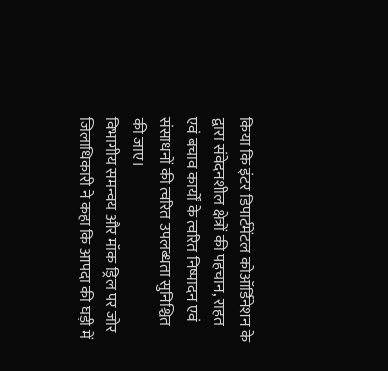किया कि इंटर डिपार्टमेंटल कोऑर्डिनेशन के द्वारा संवेदनशील क्षेत्रों की पहचान, राहत एवं बचाव कार्यों के त्वरित निष्पादन एवं संसाधनों की त्वरित उपलब्धता सुनिश्चित की जाए।
विभागीय समन्वय और मॉक ड्रिल पर जोर
जिलाधिकारी ने कहा कि आपदा की घड़ी में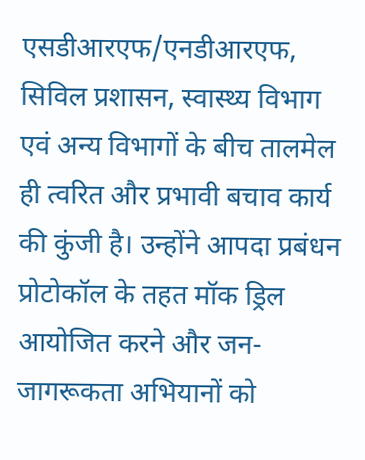एसडीआरएफ/एनडीआरएफ, सिविल प्रशासन, स्वास्थ्य विभाग एवं अन्य विभागों के बीच तालमेल ही त्वरित और प्रभावी बचाव कार्य की कुंजी है। उन्होंने आपदा प्रबंधन प्रोटोकॉल के तहत मॉक ड्रिल आयोजित करने और जन-जागरूकता अभियानों को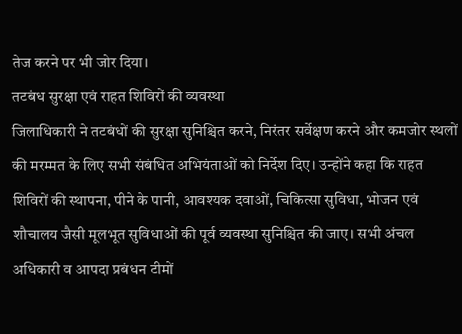तेज करने पर भी जोर दिया।
तटबंध सुरक्षा एवं राहत शिविरों की व्यवस्था
जिलाधिकारी ने तटबंधों की सुरक्षा सुनिश्चित करने, निरंतर सर्वेक्षण करने और कमजोर स्थलों की मरम्मत के लिए सभी संबंधित अभियंताओं को निर्देश दिए। उन्होंने कहा कि राहत शिविरों की स्थापना, पीने के पानी, आवश्यक दवाओं, चिकित्सा सुविधा, भोजन एवं शौचालय जैसी मूलभूत सुविधाओं की पूर्व व्यवस्था सुनिश्चित की जाए। सभी अंचल अधिकारी व आपदा प्रबंधन टीमों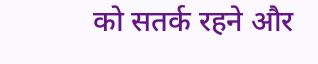को सतर्क रहने और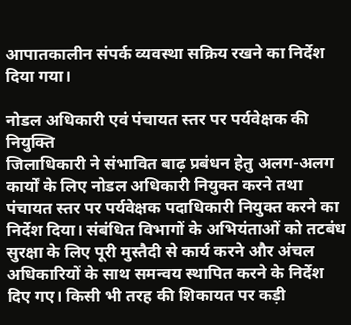आपातकालीन संपर्क व्यवस्था सक्रिय रखने का निर्देश दिया गया।

नोडल अधिकारी एवं पंचायत स्तर पर पर्यवेक्षक की नियुक्ति
जिलाधिकारी ने संभावित बाढ़ प्रबंधन हेतु अलग-अलग कार्यों के लिए नोडल अधिकारी नियुक्त करने तथा पंचायत स्तर पर पर्यवेक्षक पदाधिकारी नियुक्त करने का निर्देश दिया। संबंधित विभागों के अभियंताओं को तटबंध सुरक्षा के लिए पूरी मुस्तैदी से कार्य करने और अंचल अधिकारियों के साथ समन्वय स्थापित करने के निर्देश दिए गए। किसी भी तरह की शिकायत पर कड़ी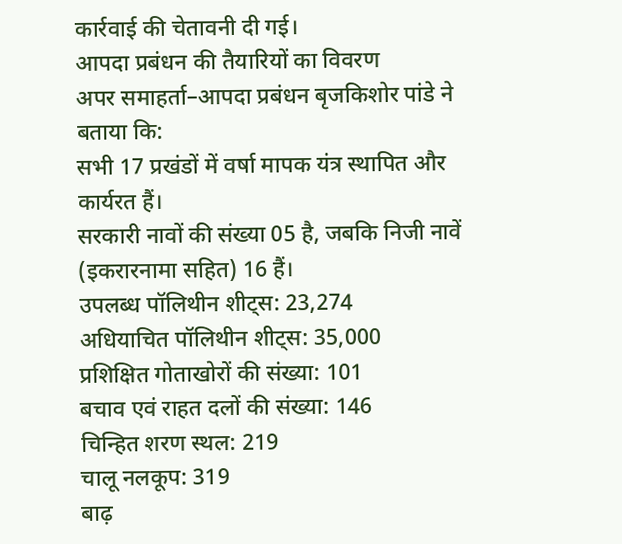कार्रवाई की चेतावनी दी गई।
आपदा प्रबंधन की तैयारियों का विवरण
अपर समाहर्ता–आपदा प्रबंधन बृजकिशोर पांडे ने बताया कि:
सभी 17 प्रखंडों में वर्षा मापक यंत्र स्थापित और कार्यरत हैं।
सरकारी नावों की संख्या 05 है, जबकि निजी नावें (इकरारनामा सहित) 16 हैं।
उपलब्ध पॉलिथीन शीट्स: 23,274
अधियाचित पॉलिथीन शीट्स: 35,000
प्रशिक्षित गोताखोरों की संख्या: 101
बचाव एवं राहत दलों की संख्या: 146
चिन्हित शरण स्थल: 219
चालू नलकूप: 319
बाढ़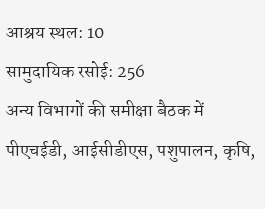आश्रय स्थल: 10
सामुदायिक रसोई: 256
अन्य विभागों की समीक्षा बैठक में पीएचईडी, आईसीडीएस, पशुपालन, कृषि,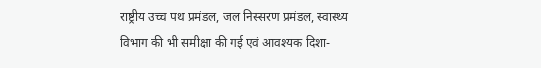राष्ट्रीय उच्च पथ प्रमंडल, जल निस्सरण प्रमंडल, स्वास्थ्य विभाग की भी समीक्षा की गई एवं आवश्यक दिशा-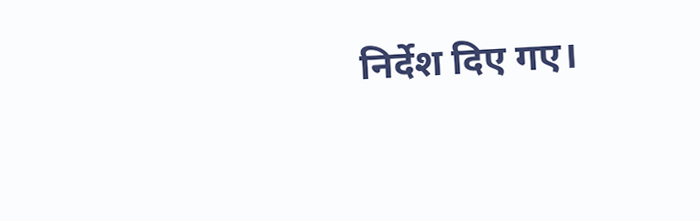निर्देश दिए गए।